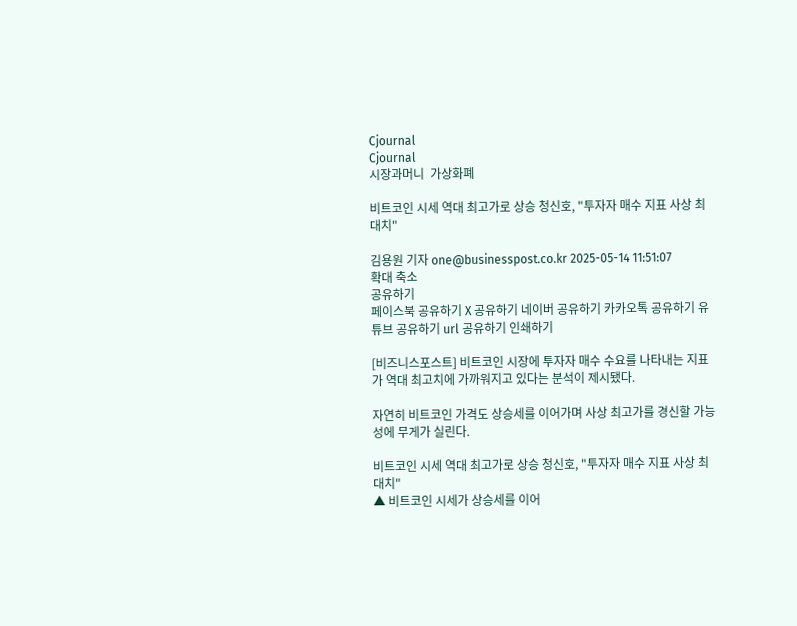Cjournal
Cjournal
시장과머니  가상화폐

비트코인 시세 역대 최고가로 상승 청신호, "투자자 매수 지표 사상 최대치"

김용원 기자 one@businesspost.co.kr 2025-05-14 11:51:07
확대 축소
공유하기
페이스북 공유하기 X 공유하기 네이버 공유하기 카카오톡 공유하기 유튜브 공유하기 url 공유하기 인쇄하기

[비즈니스포스트] 비트코인 시장에 투자자 매수 수요를 나타내는 지표가 역대 최고치에 가까워지고 있다는 분석이 제시됐다.

자연히 비트코인 가격도 상승세를 이어가며 사상 최고가를 경신할 가능성에 무게가 실린다.

비트코인 시세 역대 최고가로 상승 청신호, "투자자 매수 지표 사상 최대치"
▲ 비트코인 시세가 상승세를 이어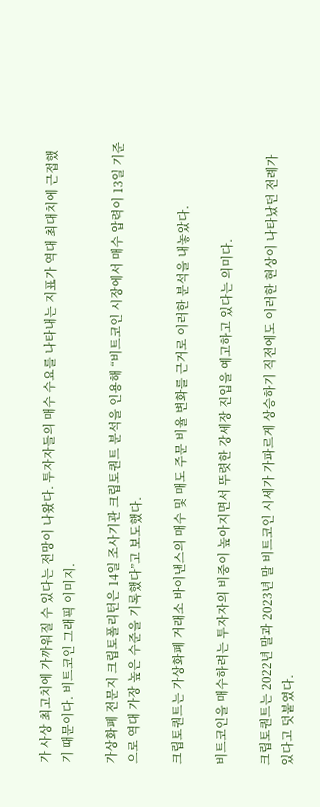가 사상 최고치에 가까워질 수 있다는 전망이 나왔다. 투자자들의 매수 수요를 나타내는 지표가 역대 최대치에 근접했기 때문이다. 비트코인 그래픽 이미지.

가상화폐 전문지 크립토폴리턴은 14일 조사기관 크립토퀀트 분석을 인용해 “비트코인 시장에서 매수 압력이 13일 기준으로 역대 가장 높은 수준을 기록했다”고 보도했다.

크립토퀀트는 가상화폐 거래소 바이낸스의 매수 및 매도 주문 비율 변화를 근거로 이러한 분석을 내놓았다.

비트코인을 매수하려는 투자자의 비중이 높아지면서 뚜렷한 강세장 진입을 예고하고 있다는 의미다.

크립토퀀트는 2022년 말과 2023년 말 비트코인 시세가 가파르게 상승하기 직전에도 이러한 현상이 나타났던 전례가 있다고 덧붙였다.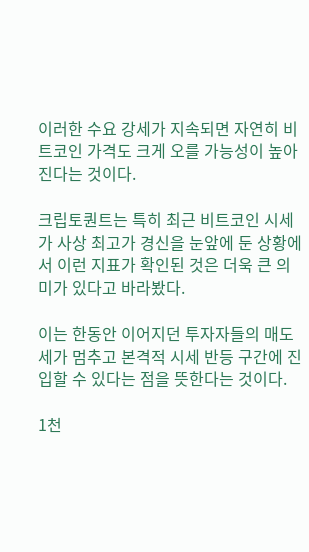이러한 수요 강세가 지속되면 자연히 비트코인 가격도 크게 오를 가능성이 높아진다는 것이다.

크립토퀀트는 특히 최근 비트코인 시세가 사상 최고가 경신을 눈앞에 둔 상황에서 이런 지표가 확인된 것은 더욱 큰 의미가 있다고 바라봤다.

이는 한동안 이어지던 투자자들의 매도세가 멈추고 본격적 시세 반등 구간에 진입할 수 있다는 점을 뜻한다는 것이다.

1천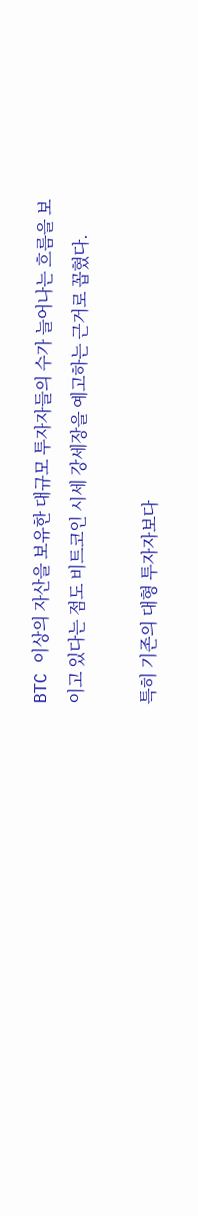BTC 이상의 자산을 보유한 대규모 투자자들의 수가 늘어나는 흐름을 보이고 있다는 점도 비트코인 시세 강세장을 예고하는 근거로 꼽혔다.

특히 기존의 대형 투자자보다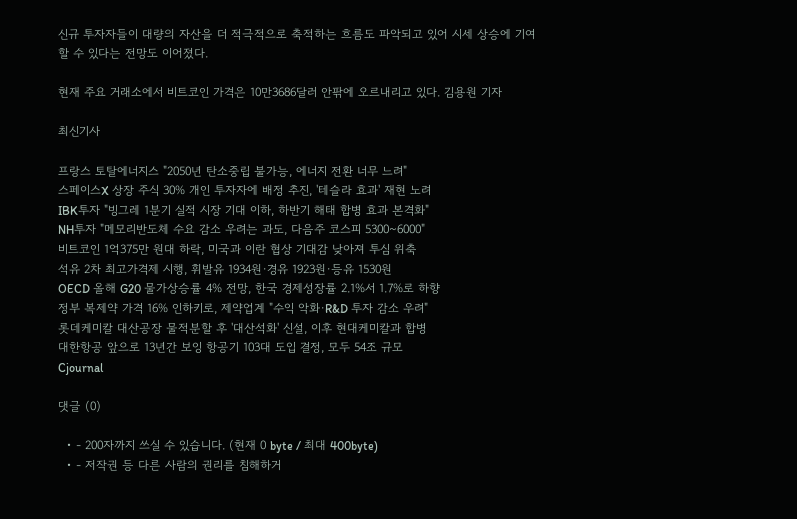신규 투자자들이 대량의 자산을 더 적극적으로 축적하는 흐름도 파악되고 있어 시세 상승에 기여할 수 있다는 전망도 이어졌다.

현재 주요 거래소에서 비트코인 가격은 10만3686달러 안팎에 오르내리고 있다. 김용원 기자

최신기사

프랑스 토탈에너지스 "2050년 탄소중립 불가능, 에너지 전환 너무 느려"
스페이스X 상장 주식 30% 개인 투자자에 배정 추진, '테슬라 효과' 재현 노려
IBK투자 "빙그레 1분기 실적 시장 기대 이하, 하반기 해태 합병 효과 본격화"
NH투자 "메모리반도체 수요 감소 우려는 과도, 다음주 코스피 5300~6000"
비트코인 1억375만 원대 하락, 미국과 이란 협상 기대감 낮아져 투심 위축
석유 2차 최고가격제 시행, 휘발유 1934원·경유 1923원·등유 1530원
OECD 올해 G20 물가상승률 4% 전망, 한국 경제성장률 2.1%서 1.7%로 하향
정부 복제약 가격 16% 인하키로, 제약업계 "수익 악화·R&D 투자 감소 우려"
롯데케미칼 대산공장 물적분할 후 '대산석화' 신설, 이후 현대케미칼과 합병
대한항공 앞으로 13년간 보잉 항공기 103대 도입 결정, 모두 54조 규모
Cjournal

댓글 (0)

  • - 200자까지 쓰실 수 있습니다. (현재 0 byte / 최대 400byte)
  • - 저작권 등 다른 사람의 권리를 침해하거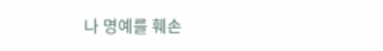나 명예를 훼손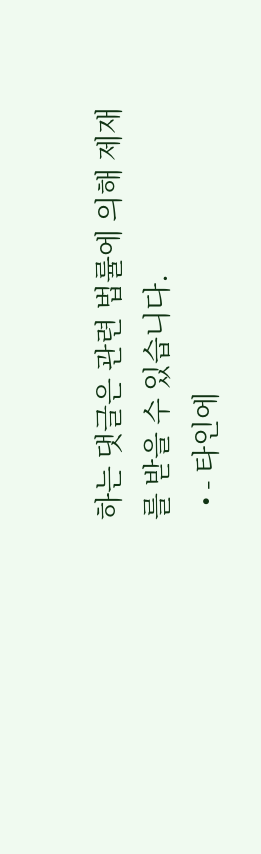하는 댓글은 관련 법률에 의해 제재를 받을 수 있습니다.
  • - 타인에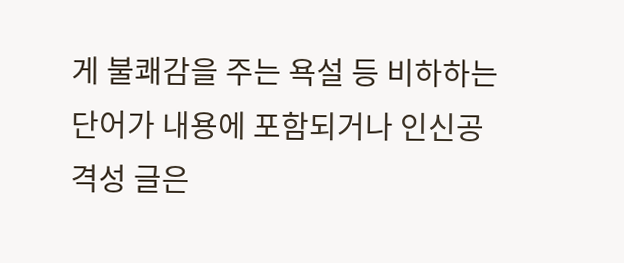게 불쾌감을 주는 욕설 등 비하하는 단어가 내용에 포함되거나 인신공격성 글은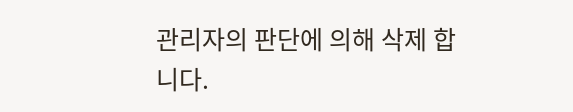관리자의 판단에 의해 삭제 합니다.